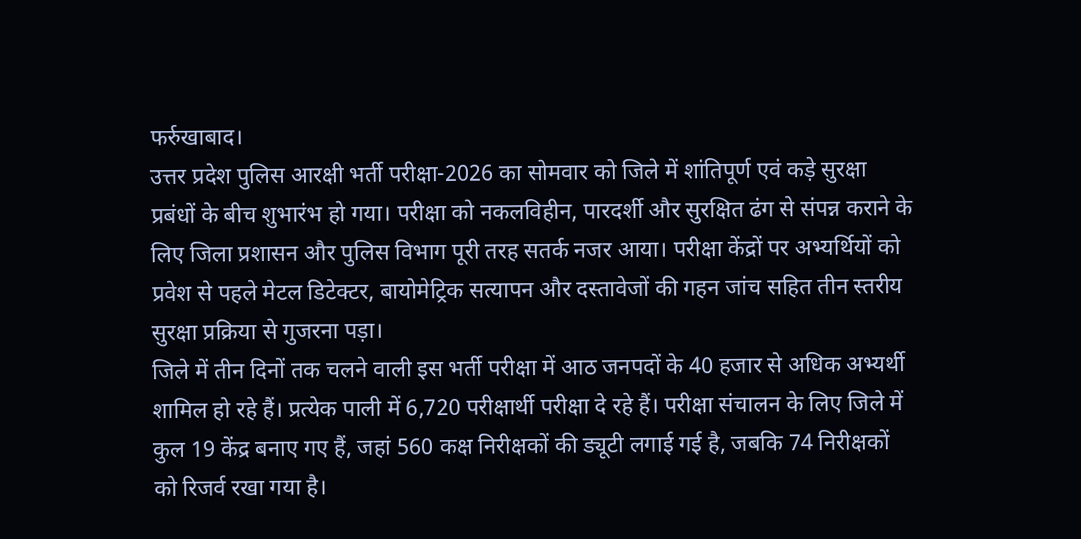फर्रुखाबाद।
उत्तर प्रदेश पुलिस आरक्षी भर्ती परीक्षा-2026 का सोमवार को जिले में शांतिपूर्ण एवं कड़े सुरक्षा प्रबंधों के बीच शुभारंभ हो गया। परीक्षा को नकलविहीन, पारदर्शी और सुरक्षित ढंग से संपन्न कराने के लिए जिला प्रशासन और पुलिस विभाग पूरी तरह सतर्क नजर आया। परीक्षा केंद्रों पर अभ्यर्थियों को प्रवेश से पहले मेटल डिटेक्टर, बायोमेट्रिक सत्यापन और दस्तावेजों की गहन जांच सहित तीन स्तरीय सुरक्षा प्रक्रिया से गुजरना पड़ा।
जिले में तीन दिनों तक चलने वाली इस भर्ती परीक्षा में आठ जनपदों के 40 हजार से अधिक अभ्यर्थी शामिल हो रहे हैं। प्रत्येक पाली में 6,720 परीक्षार्थी परीक्षा दे रहे हैं। परीक्षा संचालन के लिए जिले में कुल 19 केंद्र बनाए गए हैं, जहां 560 कक्ष निरीक्षकों की ड्यूटी लगाई गई है, जबकि 74 निरीक्षकों को रिजर्व रखा गया है।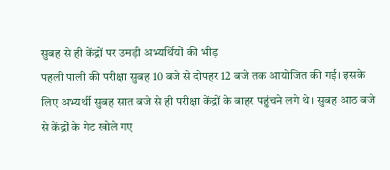सुबह से ही केंद्रों पर उमड़ी अभ्यर्थियों की भीड़
पहली पाली की परीक्षा सुबह 10 बजे से दोपहर 12 बजे तक आयोजित की गई। इसके लिए अभ्यर्थी सुबह सात बजे से ही परीक्षा केंद्रों के बाहर पहुंचने लगे थे। सुबह आठ बजे से केंद्रों के गेट खोले गए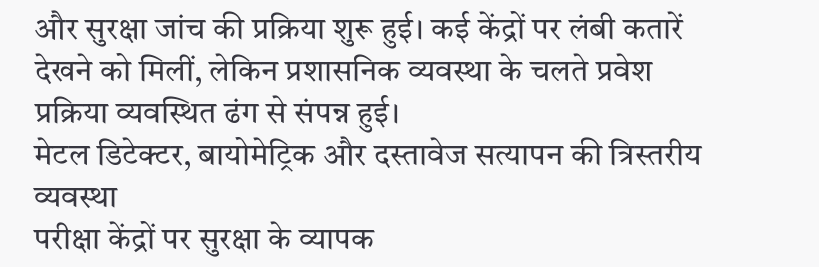और सुरक्षा जांच की प्रक्रिया शुरू हुई। कई केंद्रों पर लंबी कतारें देखने को मिलीं, लेकिन प्रशासनिक व्यवस्था के चलते प्रवेश प्रक्रिया व्यवस्थित ढंग से संपन्न हुई।
मेटल डिटेक्टर, बायोमेट्रिक और दस्तावेज सत्यापन की त्रिस्तरीय व्यवस्था
परीक्षा केंद्रों पर सुरक्षा के व्यापक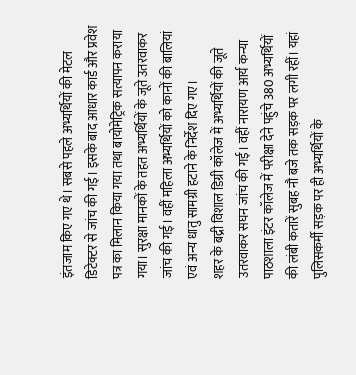इंतजाम किए गए थे। सबसे पहले अभ्यर्थियों की मेटल डिटेक्टर से जांच की गई। इसके बाद आधार कार्ड और प्रवेश पत्र का मिलान किया गया तथा बायोमेट्रिक सत्यापन कराया गया। सुरक्षा मानकों के तहत अभ्यर्थियों के जूते उतरवाकर जांच की गई। वहीं महिला अभ्यर्थियों को कानों की बालियां एवं अन्य धातु सामग्री हटाने के निर्देश दिए गए।
शहर के बद्री विशाल डिग्री कॉलेज में अभ्यर्थियों की जूते उतरवाकर सघन जांच की गई। वहीं नारायण आर्य कन्या पाठशाला इंटर कॉलेज में परीक्षा देने पहुंचे 380 अभ्यर्थियों की लंबी कतारें सुबह नौ बजे तक सड़क पर लगी रहीं। यहां पुलिसकर्मी सड़क पर ही अभ्यर्थियों के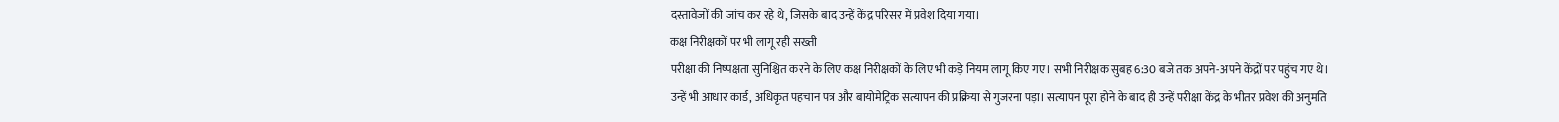दस्तावेजों की जांच कर रहे थे, जिसके बाद उन्हें केंद्र परिसर में प्रवेश दिया गया।
कक्ष निरीक्षकों पर भी लागू रही सख्ती
परीक्षा की निष्पक्षता सुनिश्चित करने के लिए कक्ष निरीक्षकों के लिए भी कड़े नियम लागू किए गए। सभी निरीक्षक सुबह 6:30 बजे तक अपने-अपने केंद्रों पर पहुंच गए थे। उन्हें भी आधार कार्ड, अधिकृत पहचान पत्र और बायोमेट्रिक सत्यापन की प्रक्रिया से गुजरना पड़ा। सत्यापन पूरा होने के बाद ही उन्हें परीक्षा केंद्र के भीतर प्रवेश की अनुमति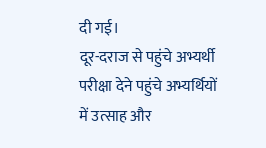दी गई।
दूर-दराज से पहुंचे अभ्यर्थी
परीक्षा देने पहुंचे अभ्यर्थियों में उत्साह और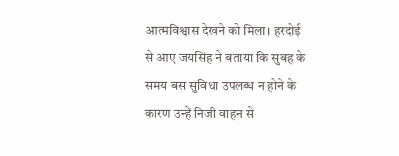आत्मविश्वास देखने को मिला। हरदोई से आए जयसिंह ने बताया कि सुबह के समय बस सुविधा उपलब्ध न होने के कारण उन्हें निजी वाहन से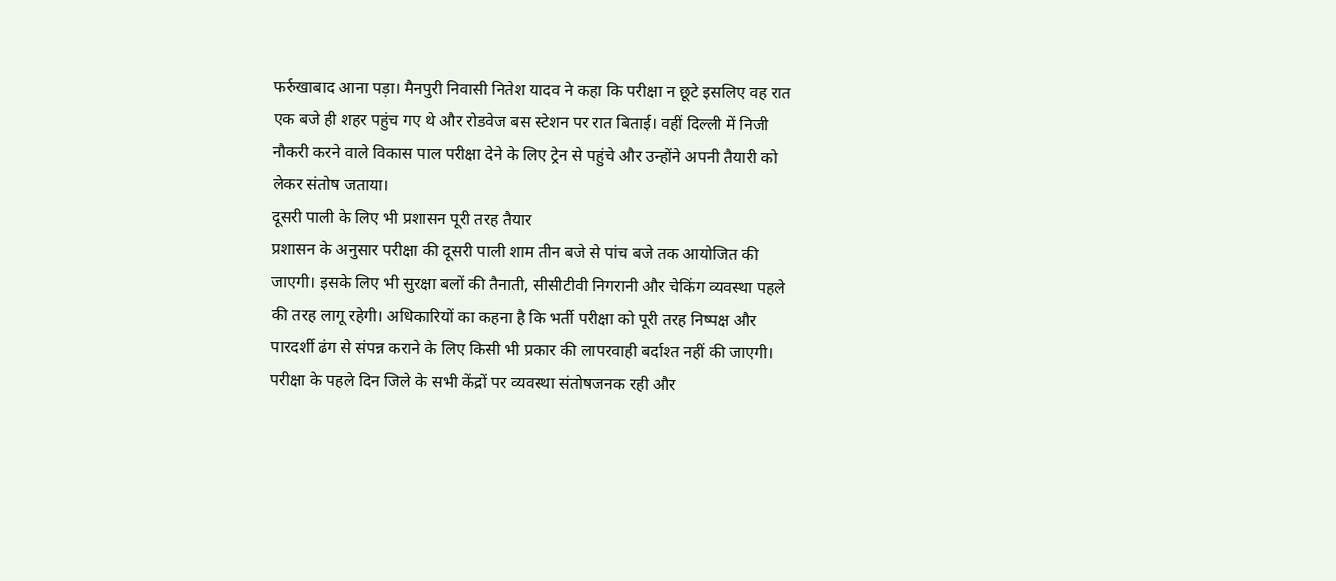फर्रुखाबाद आना पड़ा। मैनपुरी निवासी नितेश यादव ने कहा कि परीक्षा न छूटे इसलिए वह रात एक बजे ही शहर पहुंच गए थे और रोडवेज बस स्टेशन पर रात बिताई। वहीं दिल्ली में निजी नौकरी करने वाले विकास पाल परीक्षा देने के लिए ट्रेन से पहुंचे और उन्होंने अपनी तैयारी को लेकर संतोष जताया।
दूसरी पाली के लिए भी प्रशासन पूरी तरह तैयार
प्रशासन के अनुसार परीक्षा की दूसरी पाली शाम तीन बजे से पांच बजे तक आयोजित की जाएगी। इसके लिए भी सुरक्षा बलों की तैनाती, सीसीटीवी निगरानी और चेकिंग व्यवस्था पहले की तरह लागू रहेगी। अधिकारियों का कहना है कि भर्ती परीक्षा को पूरी तरह निष्पक्ष और पारदर्शी ढंग से संपन्न कराने के लिए किसी भी प्रकार की लापरवाही बर्दाश्त नहीं की जाएगी।
परीक्षा के पहले दिन जिले के सभी केंद्रों पर व्यवस्था संतोषजनक रही और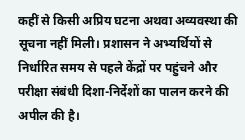कहीं से किसी अप्रिय घटना अथवा अव्यवस्था की सूचना नहीं मिली। प्रशासन ने अभ्यर्थियों से निर्धारित समय से पहले केंद्रों पर पहुंचने और परीक्षा संबंधी दिशा-निर्देशों का पालन करने की अपील की है।